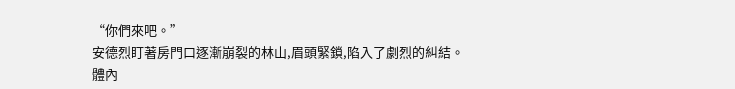“你們來吧。”
安德烈盯著房門口逐漸崩裂的林山,眉頭緊鎖,陷入了劇烈的糾結。
體內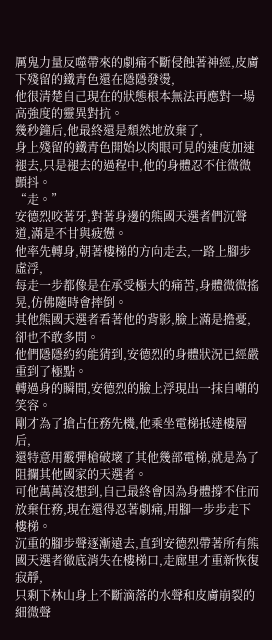厲鬼力量反噬帶來的劇痛不斷侵蝕著神經,皮膚下殘留的鐵青色還在隱隱發燙,
他很清楚自己現在的狀態根本無法再應對一場高強度的靈異對抗。
幾秒鐘后,他最終還是頹然地放棄了,
身上殘留的鐵青色開始以肉眼可見的速度加速褪去,只是褪去的過程中,他的身體忍不住微微顫抖。
“走。”
安德烈咬著牙,對著身邊的熊國天選者們沉聲道,滿是不甘與疲憊。
他率先轉身,朝著樓梯的方向走去,一路上腳步虛浮,
每走一步都像是在承受極大的痛苦,身體微微搖晃,仿佛隨時會摔倒。
其他熊國天選者看著他的背影,臉上滿是擔憂,卻也不敢多問。
他們隱隱約約能猜到,安德烈的身體狀況已經嚴重到了極點。
轉過身的瞬間,安德烈的臉上浮現出一抹自嘲的笑容。
剛才為了搶占任務先機,他乘坐電梯抵達樓層后,
還特意用霰彈槍破壞了其他幾部電梯,就是為了阻攔其他國家的天選者。
可他萬萬沒想到,自己最終會因為身體撐不住而放棄任務,現在還得忍著劇痛,用腳一步步走下樓梯。
沉重的腳步聲逐漸遠去,直到安德烈帶著所有熊國天選者徹底消失在樓梯口,走廊里才重新恢復寂靜,
只剩下林山身上不斷滴落的水聲和皮膚崩裂的細微聲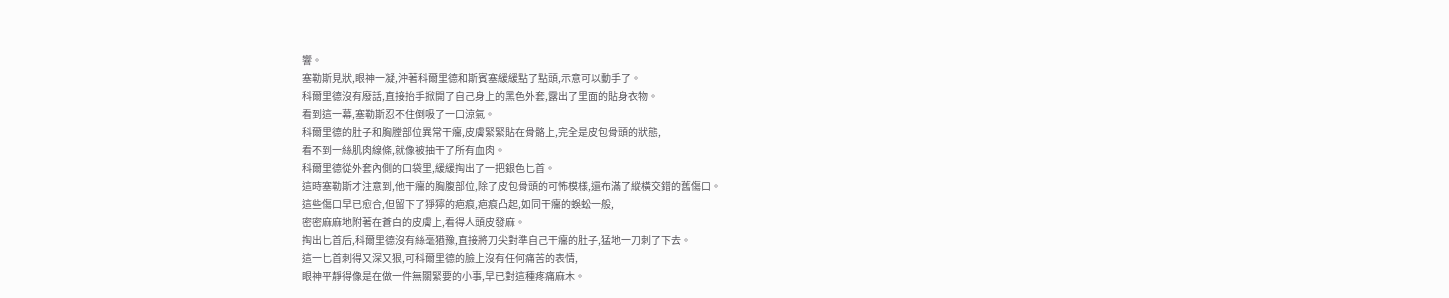響。
塞勒斯見狀,眼神一凝,沖著科爾里德和斯賓塞緩緩點了點頭,示意可以動手了。
科爾里德沒有廢話,直接抬手掀開了自己身上的黑色外套,露出了里面的貼身衣物。
看到這一幕,塞勒斯忍不住倒吸了一口涼氣。
科爾里德的肚子和胸膛部位異常干癟,皮膚緊緊貼在骨骼上,完全是皮包骨頭的狀態,
看不到一絲肌肉線條,就像被抽干了所有血肉。
科爾里德從外套內側的口袋里,緩緩掏出了一把銀色匕首。
這時塞勒斯才注意到,他干癟的胸腹部位,除了皮包骨頭的可怖模樣,還布滿了縱橫交錯的舊傷口。
這些傷口早已愈合,但留下了猙獰的疤痕,疤痕凸起,如同干癟的蜈蚣一般,
密密麻麻地附著在蒼白的皮膚上,看得人頭皮發麻。
掏出匕首后,科爾里德沒有絲毫猶豫,直接將刀尖對準自己干癟的肚子,猛地一刀刺了下去。
這一匕首刺得又深又狠,可科爾里德的臉上沒有任何痛苦的表情,
眼神平靜得像是在做一件無關緊要的小事,早已對這種疼痛麻木。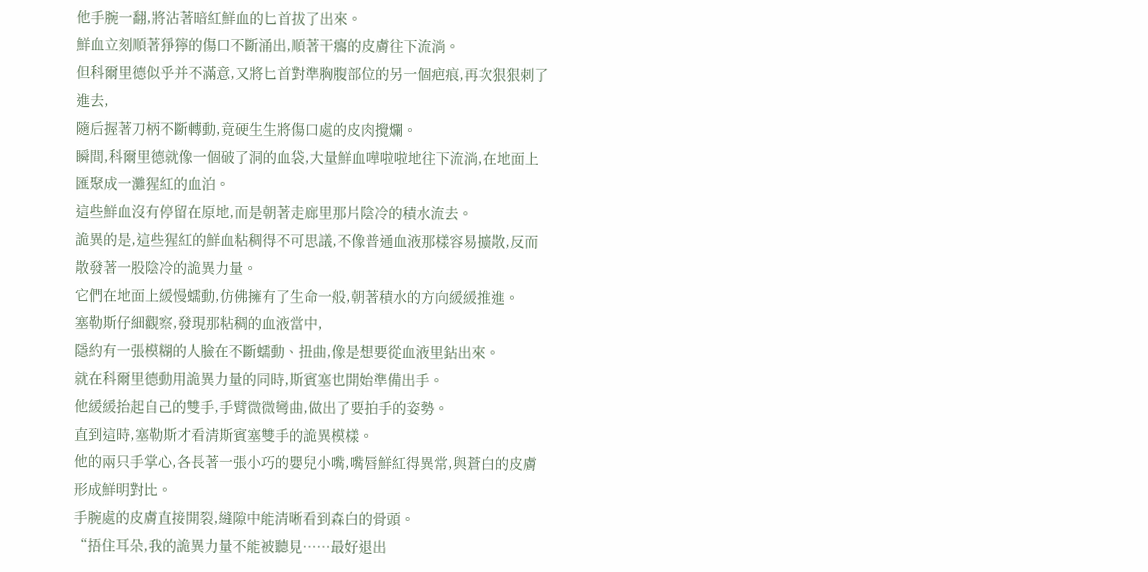他手腕一翻,將沾著暗紅鮮血的匕首拔了出來。
鮮血立刻順著猙獰的傷口不斷涌出,順著干癟的皮膚往下流淌。
但科爾里德似乎并不滿意,又將匕首對準胸腹部位的另一個疤痕,再次狠狠刺了進去,
隨后握著刀柄不斷轉動,竟硬生生將傷口處的皮肉攪爛。
瞬間,科爾里德就像一個破了洞的血袋,大量鮮血嘩啦啦地往下流淌,在地面上匯聚成一灘猩紅的血泊。
這些鮮血沒有停留在原地,而是朝著走廊里那片陰冷的積水流去。
詭異的是,這些猩紅的鮮血粘稠得不可思議,不像普通血液那樣容易擴散,反而散發著一股陰冷的詭異力量。
它們在地面上緩慢蠕動,仿佛擁有了生命一般,朝著積水的方向緩緩推進。
塞勒斯仔細觀察,發現那粘稠的血液當中,
隱約有一張模糊的人臉在不斷蠕動、扭曲,像是想要從血液里鉆出來。
就在科爾里德動用詭異力量的同時,斯賓塞也開始準備出手。
他緩緩抬起自己的雙手,手臂微微彎曲,做出了要拍手的姿勢。
直到這時,塞勒斯才看清斯賓塞雙手的詭異模樣。
他的兩只手掌心,各長著一張小巧的嬰兒小嘴,嘴唇鮮紅得異常,與蒼白的皮膚形成鮮明對比。
手腕處的皮膚直接開裂,縫隙中能清晰看到森白的骨頭。
“捂住耳朵,我的詭異力量不能被聽見……最好退出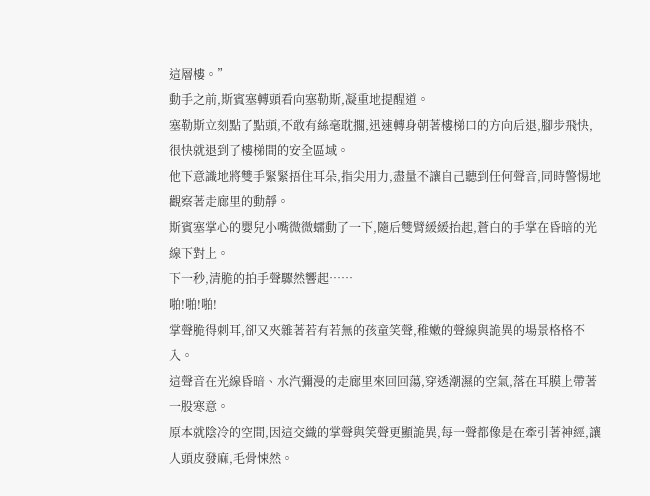這層樓。”
動手之前,斯賓塞轉頭看向塞勒斯,凝重地提醒道。
塞勒斯立刻點了點頭,不敢有絲毫耽擱,迅速轉身朝著樓梯口的方向后退,腳步飛快,
很快就退到了樓梯間的安全區域。
他下意識地將雙手緊緊捂住耳朵,指尖用力,盡量不讓自己聽到任何聲音,同時警惕地觀察著走廊里的動靜。
斯賓塞掌心的嬰兒小嘴微微蠕動了一下,隨后雙臂緩緩抬起,蒼白的手掌在昏暗的光線下對上。
下一秒,清脆的拍手聲驟然響起……
啪!啪!啪!
掌聲脆得刺耳,卻又夾雜著若有若無的孩童笑聲,稚嫩的聲線與詭異的場景格格不入。
這聲音在光線昏暗、水汽彌漫的走廊里來回回蕩,穿透潮濕的空氣,落在耳膜上帶著一股寒意。
原本就陰冷的空間,因這交織的掌聲與笑聲更顯詭異,每一聲都像是在牽引著神經,讓人頭皮發麻,毛骨悚然。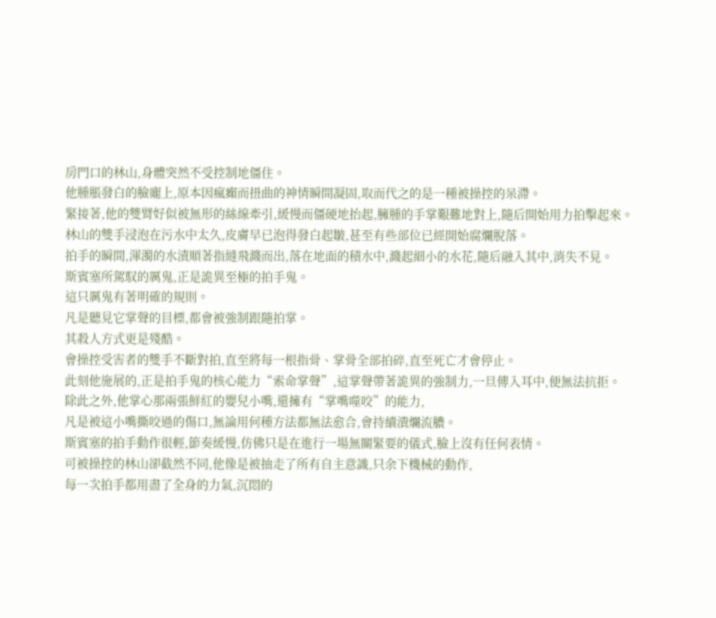房門口的林山,身體突然不受控制地僵住。
他腫脹發白的臉龐上,原本因瘋癲而扭曲的神情瞬間凝固,取而代之的是一種被操控的呆滯。
緊接著,他的雙臂好似被無形的絲線牽引,緩慢而僵硬地抬起,臃腫的手掌艱難地對上,隨后開始用力拍擊起來。
林山的雙手浸泡在污水中太久,皮膚早已泡得發白起皺,甚至有些部位已經開始腐爛脫落。
拍手的瞬間,渾濁的水漬順著指縫飛濺而出,落在地面的積水中,濺起細小的水花,隨后融入其中,消失不見。
斯賓塞所駕馭的厲鬼,正是詭異至極的拍手鬼。
這只厲鬼有著明確的規則。
凡是聽見它掌聲的目標,都會被強制跟隨拍掌。
其殺人方式更是殘酷。
會操控受害者的雙手不斷對拍,直至將每一根指骨、掌骨全部拍碎,直至死亡才會停止。
此刻他施展的,正是拍手鬼的核心能力“索命掌聲”,這掌聲帶著詭異的強制力,一旦傳入耳中,便無法抗拒。
除此之外,他掌心那兩張鮮紅的嬰兒小嘴,還擁有“掌嘴噬咬”的能力,
凡是被這小嘴撕咬過的傷口,無論用何種方法都無法愈合,會持續潰爛流膿。
斯賓塞的拍手動作很輕,節奏緩慢,仿佛只是在進行一場無關緊要的儀式,臉上沒有任何表情。
可被操控的林山卻截然不同,他像是被抽走了所有自主意識,只余下機械的動作,
每一次拍手都用盡了全身的力氣,沉悶的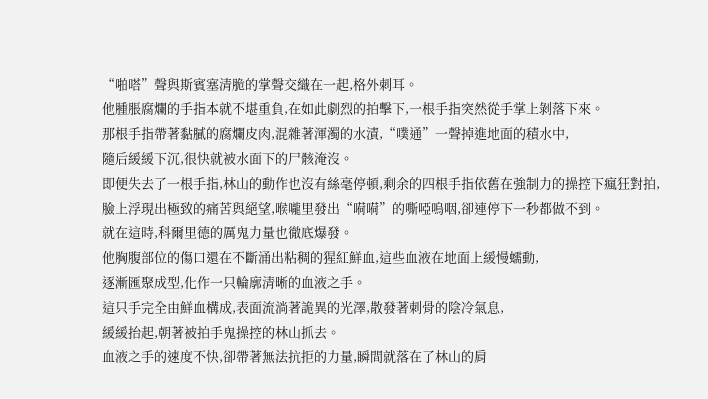“啪嗒”聲與斯賓塞清脆的掌聲交織在一起,格外刺耳。
他腫脹腐爛的手指本就不堪重負,在如此劇烈的拍擊下,一根手指突然從手掌上剝落下來。
那根手指帶著黏膩的腐爛皮肉,混雜著渾濁的水漬,“噗通”一聲掉進地面的積水中,
隨后緩緩下沉,很快就被水面下的尸骸淹沒。
即便失去了一根手指,林山的動作也沒有絲毫停頓,剩余的四根手指依舊在強制力的操控下瘋狂對拍,
臉上浮現出極致的痛苦與絕望,喉嚨里發出“嗬嗬”的嘶啞嗚咽,卻連停下一秒都做不到。
就在這時,科爾里德的厲鬼力量也徹底爆發。
他胸腹部位的傷口還在不斷涌出粘稠的猩紅鮮血,這些血液在地面上緩慢蠕動,
逐漸匯聚成型,化作一只輪廓清晰的血液之手。
這只手完全由鮮血構成,表面流淌著詭異的光澤,散發著刺骨的陰冷氣息,
緩緩抬起,朝著被拍手鬼操控的林山抓去。
血液之手的速度不快,卻帶著無法抗拒的力量,瞬間就落在了林山的肩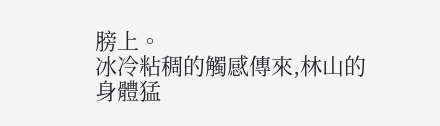膀上。
冰冷粘稠的觸感傳來,林山的身體猛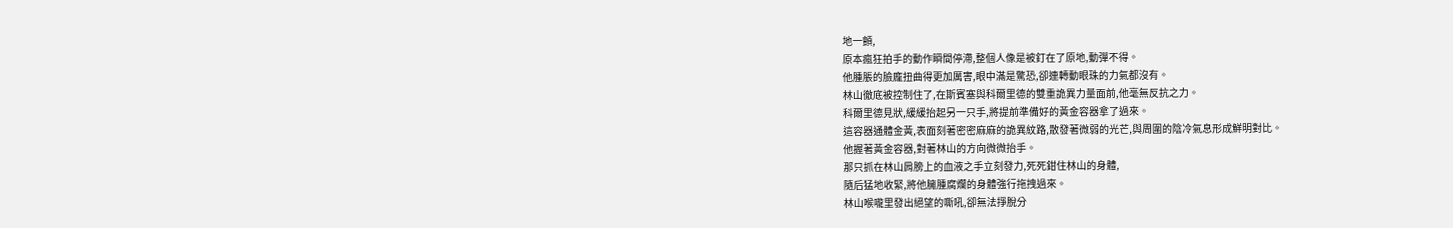地一顫,
原本瘋狂拍手的動作瞬間停滯,整個人像是被釘在了原地,動彈不得。
他腫脹的臉龐扭曲得更加厲害,眼中滿是驚恐,卻連轉動眼珠的力氣都沒有。
林山徹底被控制住了,在斯賓塞與科爾里德的雙重詭異力量面前,他毫無反抗之力。
科爾里德見狀,緩緩抬起另一只手,將提前準備好的黃金容器拿了過來。
這容器通體金黃,表面刻著密密麻麻的詭異紋路,散發著微弱的光芒,與周圍的陰冷氣息形成鮮明對比。
他握著黃金容器,對著林山的方向微微抬手。
那只抓在林山肩膀上的血液之手立刻發力,死死鉗住林山的身體,
隨后猛地收緊,將他臃腫腐爛的身體強行拖拽過來。
林山喉嚨里發出絕望的嘶吼,卻無法掙脫分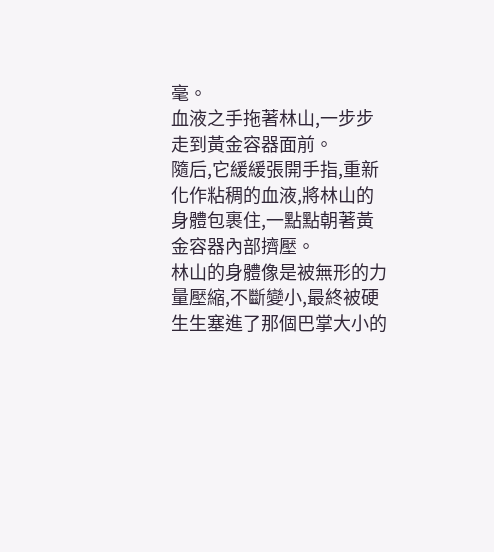毫。
血液之手拖著林山,一步步走到黃金容器面前。
隨后,它緩緩張開手指,重新化作粘稠的血液,將林山的身體包裹住,一點點朝著黃金容器內部擠壓。
林山的身體像是被無形的力量壓縮,不斷變小,最終被硬生生塞進了那個巴掌大小的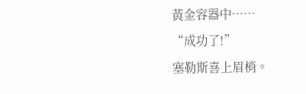黃金容器中……
“成功了!”
塞勒斯喜上眉梢。